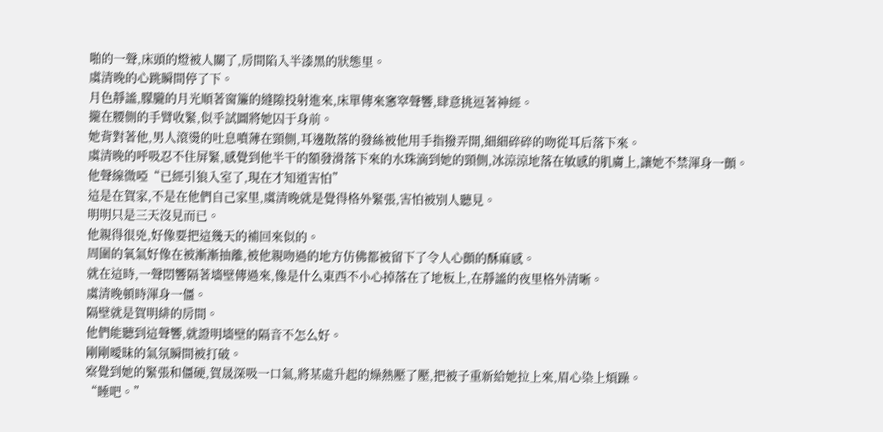啪的一聲,床頭的燈被人關了,房間陷入半漆黑的狀態里。
虞清晚的心跳瞬間停了下。
月色靜謐,朦朧的月光順著窗簾的縫隙投射進來,床單傳來窸窣聲響,肆意挑逗著神經。
攏在腰側的手臂收緊,似乎試圖將她囚于身前。
她背對著他,男人滾燙的吐息噴薄在頸側,耳邊散落的發絲被他用手指撥弄開,細細碎碎的吻從耳后落下來。
虞清晚的呼吸忍不住屏緊,感覺到他半干的額發滑落下來的水珠滴到她的頸側,冰涼涼地落在敏感的肌膚上,讓她不禁渾身一顫。
他聲線微啞“已經引狼入室了,現在才知道害怕”
這是在賀家,不是在他們自己家里,虞清晚就是覺得格外緊張,害怕被別人聽見。
明明只是三天沒見而已。
他親得很兇,好像要把這幾天的補回來似的。
周圍的氧氣好像在被漸漸抽離,被他親吻過的地方仿佛都被留下了令人心顫的酥麻感。
就在這時,一聲悶響隔著墻壁傳過來,像是什么東西不小心掉落在了地板上,在靜謐的夜里格外清晰。
虞清晚頓時渾身一僵。
隔壁就是賀明緋的房間。
他們能聽到這聲響,就證明墻壁的隔音不怎么好。
剛剛曖昧的氣氛瞬間被打破。
察覺到她的緊張和僵硬,賀晟深吸一口氣,將某處升起的燥熱壓了壓,把被子重新給她拉上來,眉心染上煩躁。
“睡吧。”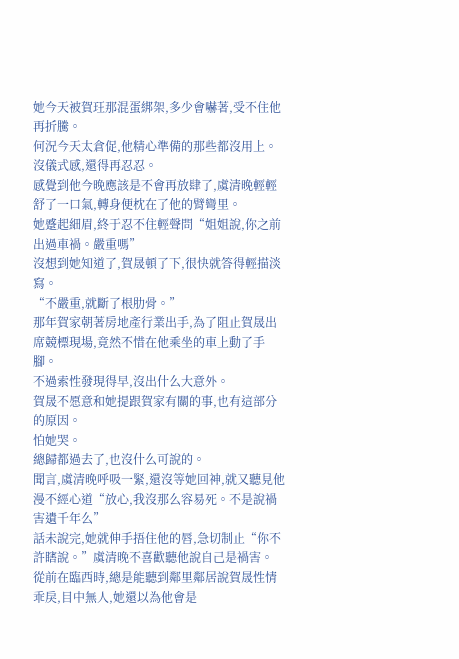她今天被賀玨那混蛋綁架,多少會嚇著,受不住他再折騰。
何況今天太倉促,他精心準備的那些都沒用上。
沒儀式感,還得再忍忍。
感覺到他今晚應該是不會再放肆了,虞清晚輕輕舒了一口氣,轉身便枕在了他的臂彎里。
她蹙起細眉,終于忍不住輕聲問“姐姐說,你之前出過車禍。嚴重嗎”
沒想到她知道了,賀晟頓了下,很快就答得輕描淡寫。
“不嚴重,就斷了根肋骨。”
那年賀家朝著房地產行業出手,為了阻止賀晟出席競標現場,竟然不惜在他乘坐的車上動了手腳。
不過索性發現得早,沒出什么大意外。
賀晟不愿意和她提跟賀家有關的事,也有這部分的原因。
怕她哭。
總歸都過去了,也沒什么可說的。
聞言,虞清晚呼吸一緊,還沒等她回神,就又聽見他漫不經心道“放心,我沒那么容易死。不是說禍害遺千年么”
話未說完,她就伸手捂住他的唇,急切制止“你不許瞎說。”虞清晚不喜歡聽他說自己是禍害。
從前在臨西時,總是能聽到鄰里鄰居說賀晟性情乖戾,目中無人,她還以為他會是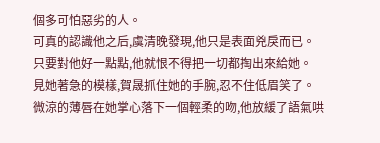個多可怕惡劣的人。
可真的認識他之后,虞清晚發現,他只是表面兇戾而已。
只要對他好一點點,他就恨不得把一切都掏出來給她。
見她著急的模樣,賀晟抓住她的手腕,忍不住低眉笑了。
微涼的薄唇在她掌心落下一個輕柔的吻,他放緩了語氣哄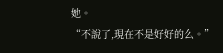她。
“不說了,現在不是好好的么。”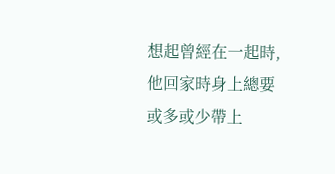想起曾經在一起時,他回家時身上總要或多或少帶上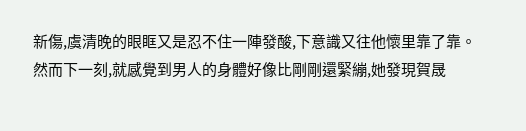新傷,虞清晚的眼眶又是忍不住一陣發酸,下意識又往他懷里靠了靠。
然而下一刻,就感覺到男人的身體好像比剛剛還緊繃,她發現賀晟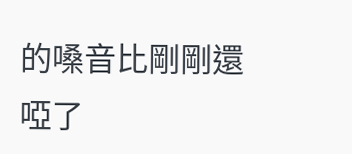的嗓音比剛剛還啞了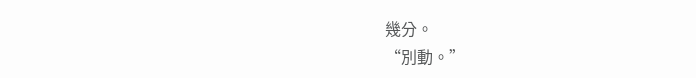幾分。
“別動。”